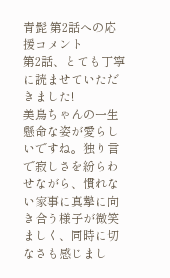青髭 第2話への応援コメント
第2話、とても丁寧に読ませていただきました!
美鳥ちゃんの一生懸命な姿が愛らしいですね。独り言で寂しさを紛らわせながら、慣れない家事に真摯に向き合う様子が微笑ましく、同時に切なさも感じまし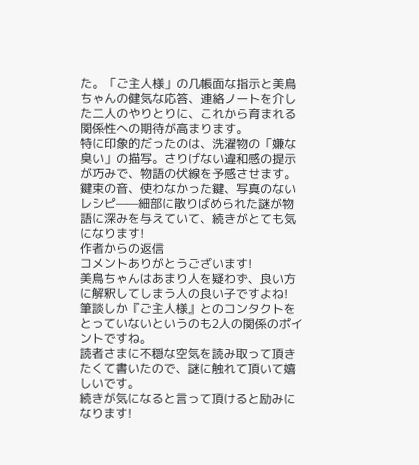た。「ご主人様」の几帳面な指示と美鳥ちゃんの健気な応答、連絡ノートを介した二人のやりとりに、これから育まれる関係性への期待が高まります。
特に印象的だったのは、洗濯物の「嫌な臭い」の描写。さりげない違和感の提示が巧みで、物語の伏線を予感させます。鍵束の音、使わなかった鍵、写真のないレシピ——細部に散りばめられた謎が物語に深みを与えていて、続きがとても気になります!
作者からの返信
コメントありがとうございます!
美鳥ちゃんはあまり人を疑わず、良い方に解釈してしまう人の良い子ですよね!
筆談しか『ご主人様』とのコンタクトをとっていないというのも2人の関係のポイントですね。
読者さまに不穏な空気を読み取って頂きたくて書いたので、謎に触れて頂いて嬉しいです。
続きが気になると言って頂けると励みになります!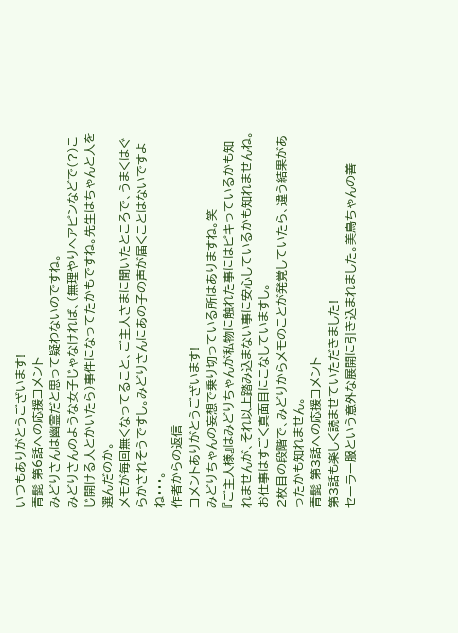いつもありがとうございます!
青髭 第6話への応援コメント
みどりさんは幽霊だと思って疑わないのですね。
みどりさんのような女子じゃなければ、(無理やりヘアピンなどで(?)こじ開ける人とかいたら)事件になってたかもですね。先生はちゃんと人を選んだのか。
メモが毎回無くなってること、ご主人さまに聞いたところで、うまくはぐらかされそうですし。みどりさんにあの子の声が届くことはないですよね・・・。
作者からの返信
コメントありがとうございます!
みどりちゃんの妄想で乗り切っている所はありますね。笑
『ご主人様』はみどりちゃんが私物に触れた事にはピキっているかも知れませんが、それ以上踏み込まない事に安心しているかも知れませんね。
お仕事はすごく真面目にこなしていますし。
2枚目の段階で、みどりからメモのことが発覚していたら、違う結果があったかも知れません。
青髭 第3話への応援コメント
第3話も楽しく読ませていただきました!
セーラー服という意外な展開に引き込まれました。美鳥ちゃんの善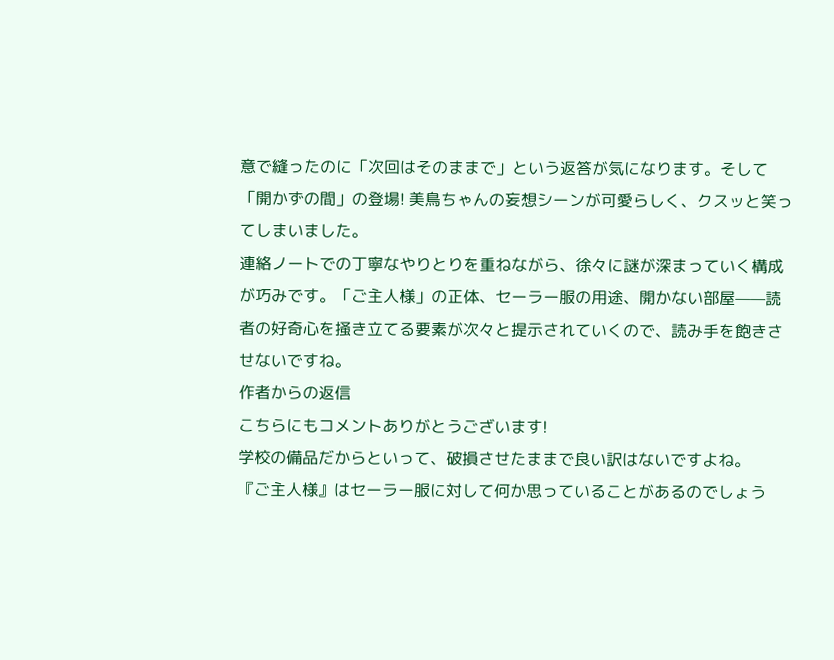意で縫ったのに「次回はそのままで」という返答が気になります。そして「開かずの間」の登場! 美鳥ちゃんの妄想シーンが可愛らしく、クスッと笑ってしまいました。
連絡ノートでの丁寧なやりとりを重ねながら、徐々に謎が深まっていく構成が巧みです。「ご主人様」の正体、セーラー服の用途、開かない部屋——読者の好奇心を掻き立てる要素が次々と提示されていくので、読み手を飽きさせないですね。
作者からの返信
こちらにもコメントありがとうございます!
学校の備品だからといって、破損させたままで良い訳はないですよね。
『ご主人様』はセーラー服に対して何か思っていることがあるのでしょう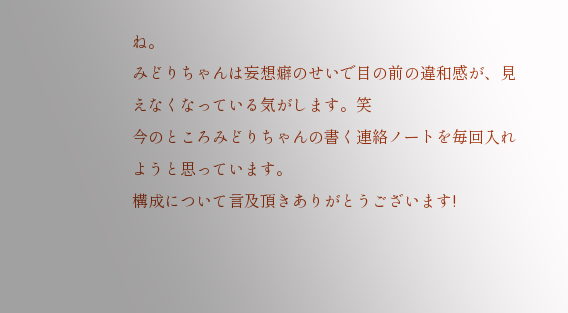ね。
みどりちゃんは妄想癖のせいで目の前の違和感が、見えなくなっている気がします。笑
今のところみどりちゃんの書く連絡ノートを毎回入れようと思っています。
構成について言及頂きありがとうございます!